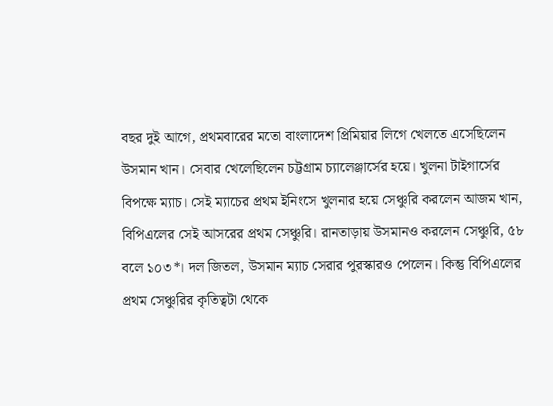বছর দুই আগে, প্রথমবারের মতো বাংলাদেশ প্রিমিয়ার লিগে খেলতে এসেছিলেন উসমান খান। সেবার খেলেছিলেন চট্টগ্রাম চ্যালেঞ্জার্সের হয়ে। খুলনা টাইগার্সের বিপক্ষে ম্যাচ। সেই ম্যাচের প্রথম ইনিংসে খুলনার হয়ে সেঞ্চুরি করলেন আজম খান, বিপিএলের সেই আসরের প্রথম সেঞ্চুরি। রানতাড়ায় উসমানও করলেন সেঞ্চুরি, ৫৮ বলে ১০৩*। দল জিতল, উসমান ম্যাচ সেরার পুরস্কারও পেলেন। কিন্তু বিপিএলের প্রথম সেঞ্চুরির কৃতিত্বটা থেকে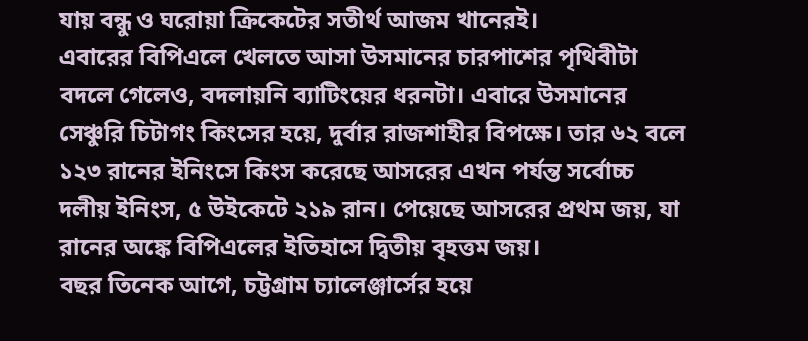যায় বন্ধু ও ঘরোয়া ক্রিকেটের সতীর্থ আজম খানেরই।
এবারের বিপিএলে খেলতে আসা উসমানের চারপাশের পৃথিবীটা বদলে গেলেও, বদলায়নি ব্যাটিংয়ের ধরনটা। এবারে উসমানের সেঞ্চুরি চিটাগং কিংসের হয়ে, দুর্বার রাজশাহীর বিপক্ষে। তার ৬২ বলে ১২৩ রানের ইনিংসে কিংস করেছে আসরের এখন পর্যন্ত সর্বোচ্চ দলীয় ইনিংস, ৫ উইকেটে ২১৯ রান। পেয়েছে আসরের প্রথম জয়, যা রানের অঙ্কে বিপিএলের ইতিহাসে দ্বিতীয় বৃহত্তম জয়।
বছর তিনেক আগে, চট্টগ্রাম চ্যালেঞ্জার্সের হয়ে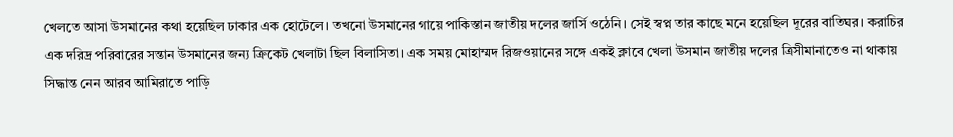খেলতে আসা উসমানের কথা হয়েছিল ঢাকার এক হোটেলে। তখনো উসমানের গায়ে পাকিস্তান জাতীয় দলের জার্সি ওঠেনি। সেই স্বপ্ন তার কাছে মনে হয়েছিল দূরের বাতিঘর। করাচির এক দরিদ্র পরিবারের সন্তান উসমানের জন্য ক্রিকেট খেলাটা ছিল বিলাসিতা। এক সময় মোহাম্মদ রিজওয়ানের সঙ্গে একই ক্লাবে খেলা উসমান জাতীয় দলের ত্রিসীমানাতেও না থাকায় সিদ্ধান্ত নেন আরব আমিরাতে পাড়ি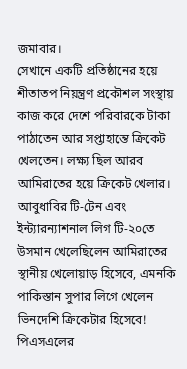জমাবার।
সেখানে একটি প্রতিষ্ঠানের হয়ে শীতাতপ নিয়ন্ত্রণ প্রকৌশল সংস্থায় কাজ করে দেশে পরিবারকে টাকা পাঠাতেন আর সপ্তাহান্তে ক্রিকেট খেলতেন। লক্ষ্য ছিল আরব আমিরাতের হয়ে ক্রিকেট খেলার। আবুধাবির টি-টেন এবং ইন্ট্যারন্যাশনাল লিগ টি-২০তে উসমান খেলেছিলেন আমিরাতের স্থানীয় খেলোয়াড় হিসেবে, এমনকি পাকিস্তান সুপার লিগে খেলেন ভিনদেশি ক্রিকেটার হিসেবে! পিএসএলের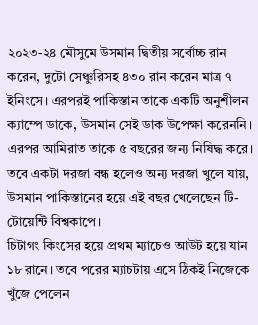২০২৩-২৪ মৌসুমে উসমান দ্বিতীয় সর্বোচ্চ রান করেন, দুটো সেঞ্চুরিসহ ৪৩০ রান করেন মাত্র ৭ ইনিংসে। এরপরই পাকিস্তান তাকে একটি অনুশীলন ক্যাম্পে ডাকে, উসমান সেই ডাক উপেক্ষা করেননি। এরপর আমিরাত তাকে ৫ বছরের জন্য নিষিদ্ধ করে। তবে একটা দরজা বন্ধ হলেও অন্য দরজা খুলে যায়, উসমান পাকিস্তানের হয়ে এই বছর খেলেছেন টি-টোয়েন্টি বিশ্বকাপে।
চিটাগং কিংসের হয়ে প্রথম ম্যাচেও আউট হয়ে যান ১৮ রানে। তবে পরের ম্যাচটায় এসে ঠিকই নিজেকে খুঁজে পেলেন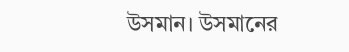উসমান। উসমানের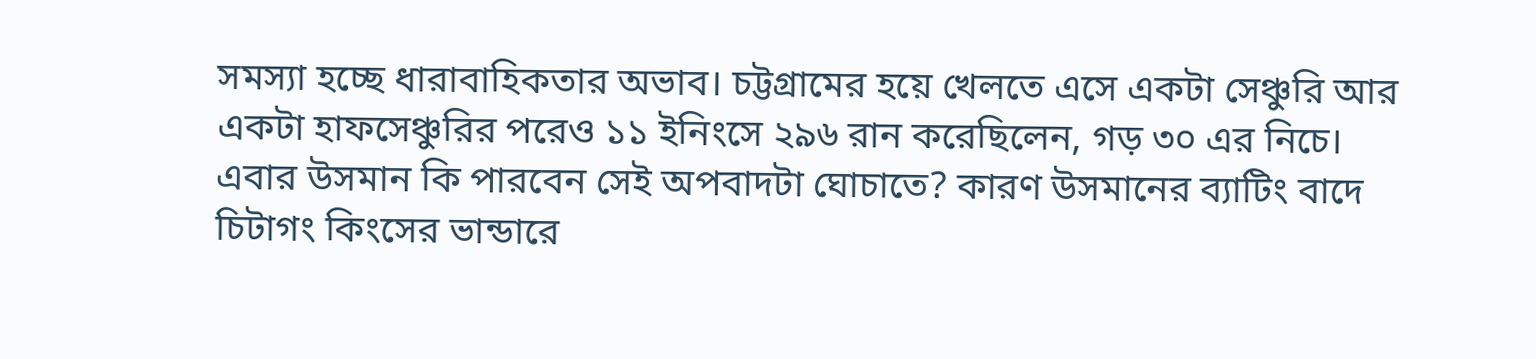সমস্যা হচ্ছে ধারাবাহিকতার অভাব। চট্টগ্রামের হয়ে খেলতে এসে একটা সেঞ্চুরি আর একটা হাফসেঞ্চুরির পরেও ১১ ইনিংসে ২৯৬ রান করেছিলেন, গড় ৩০ এর নিচে। এবার উসমান কি পারবেন সেই অপবাদটা ঘোচাতে? কারণ উসমানের ব্যাটিং বাদে চিটাগং কিংসের ভান্ডারে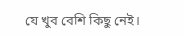যে খুব বেশি কিছু নেই।